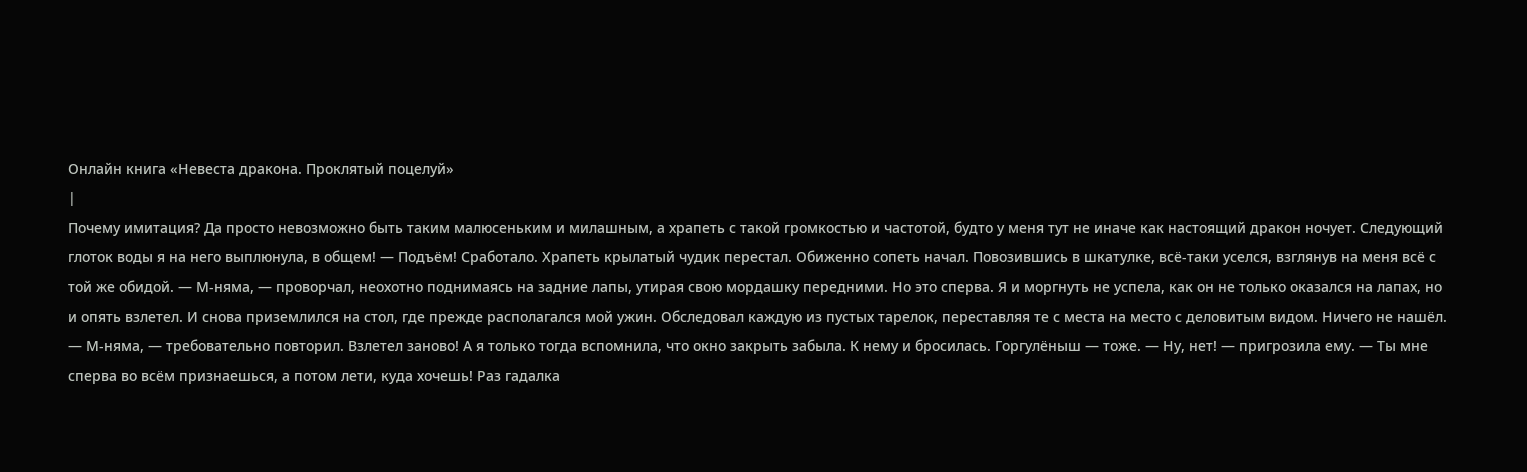Онлайн книга «Невеста дракона. Проклятый поцелуй»
|
Почему имитация? Да просто невозможно быть таким малюсеньким и милашным, а храпеть с такой громкостью и частотой, будто у меня тут не иначе как настоящий дракон ночует. Следующий глоток воды я на него выплюнула, в общем! — Подъём! Сработало. Храпеть крылатый чудик перестал. Обиженно сопеть начал. Повозившись в шкатулке, всё-таки уселся, взглянув на меня всё с той же обидой. — М-няма, — проворчал, неохотно поднимаясь на задние лапы, утирая свою мордашку передними. Но это сперва. Я и моргнуть не успела, как он не только оказался на лапах, но и опять взлетел. И снова приземлился на стол, где прежде располагался мой ужин. Обследовал каждую из пустых тарелок, переставляя те с места на место с деловитым видом. Ничего не нашёл. — М-няма, — требовательно повторил. Взлетел заново! А я только тогда вспомнила, что окно закрыть забыла. К нему и бросилась. Горгулёныш — тоже. — Ну, нет! — пригрозила ему. — Ты мне сперва во всём признаешься, а потом лети, куда хочешь! Раз гадалка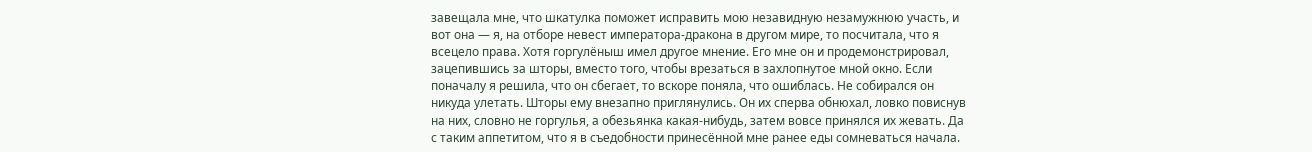завещала мне, что шкатулка поможет исправить мою незавидную незамужнюю участь, и вот она — я, на отборе невест императора-дракона в другом мире, то посчитала, что я всецело права. Хотя горгулёныш имел другое мнение. Его мне он и продемонстрировал, зацепившись за шторы, вместо того, чтобы врезаться в захлопнутое мной окно. Если поначалу я решила, что он сбегает, то вскоре поняла, что ошиблась. Не собирался он никуда улетать. Шторы ему внезапно приглянулись. Он их сперва обнюхал, ловко повиснув на них, словно не горгулья, а обезьянка какая-нибудь, затем вовсе принялся их жевать. Да с таким аппетитом, что я в съедобности принесённой мне ранее еды сомневаться начала.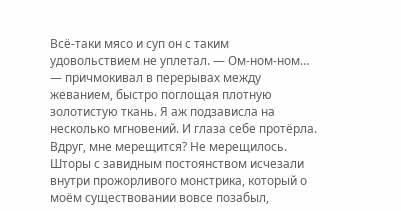Всё-таки мясо и суп он с таким удовольствием не уплетал. — Ом-ном-ном… — причмокивал в перерывах между жеванием, быстро поглощая плотную золотистую ткань. Я аж подзависла на несколько мгновений. И глаза себе протёрла. Вдруг, мне мерещится? Не мерещилось. Шторы с завидным постоянством исчезали внутри прожорливого монстрика, который о моём существовании вовсе позабыл,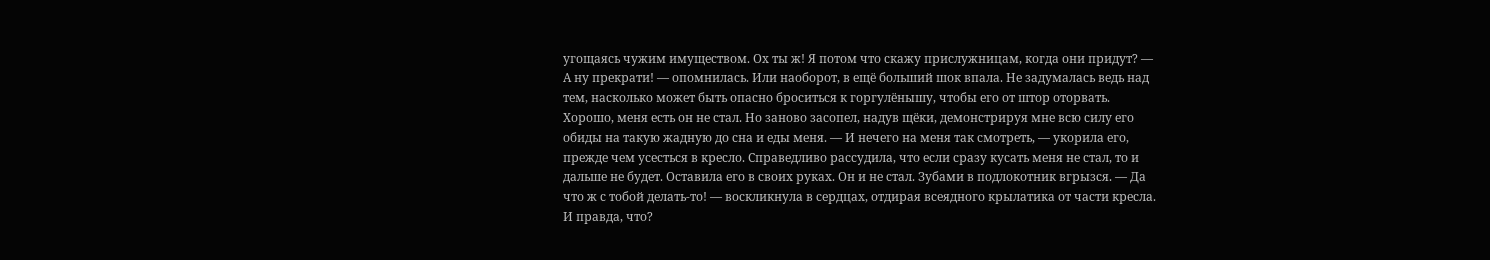угощаясь чужим имуществом. Ох ты ж! Я потом что скажу прислужницам, когда они придут? — А ну прекрати! — опомнилась. Или наоборот, в ещё больший шок впала. Не задумалась ведь над тем, насколько может быть опасно броситься к горгулёнышу, чтобы его от штор оторвать. Хорошо, меня есть он не стал. Но заново засопел, надув щёки, демонстрируя мне всю силу его обиды на такую жадную до сна и еды меня. — И нечего на меня так смотреть, — укорила его, прежде чем усесться в кресло. Справедливо рассудила, что если сразу кусать меня не стал, то и дальше не будет. Оставила его в своих руках. Он и не стал. Зубами в подлокотник вгрызся. — Да что ж с тобой делать-то! — воскликнула в сердцах, отдирая всеядного крылатика от части кресла. И правда, что?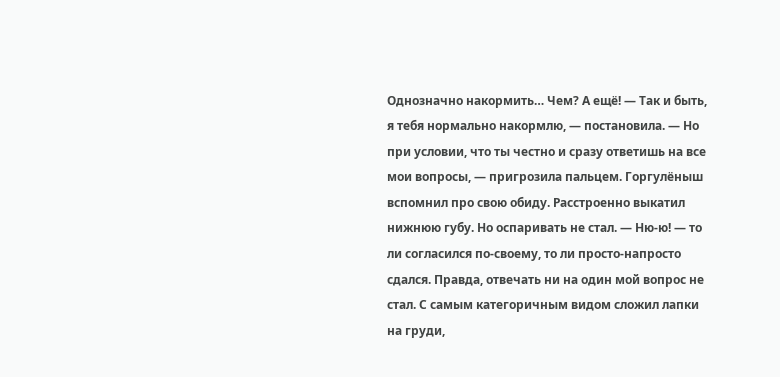Однозначно накормить… Чем? А ещё! — Так и быть, я тебя нормально накормлю, — постановила. — Но при условии, что ты честно и сразу ответишь на все мои вопросы, — пригрозила пальцем. Горгулёныш вспомнил про свою обиду. Расстроенно выкатил нижнюю губу. Но оспаривать не стал. — Ню-ю! — то ли согласился по-своему, то ли просто-напросто сдался. Правда, отвечать ни на один мой вопрос не стал. С самым категоричным видом сложил лапки на груди,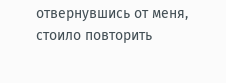отвернувшись от меня, стоило повторить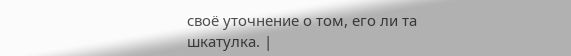своё уточнение о том, его ли та шкатулка. |